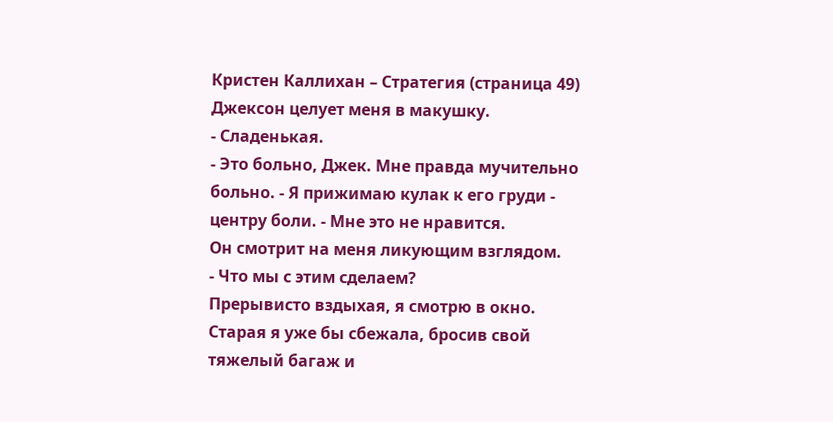Кристен Каллихан – Стратегия (страница 49)
Джексон целует меня в макушку.
- Сладенькая.
- Это больно, Джек. Мне правда мучительно больно. - Я прижимаю кулак к его груди - центру боли. - Мне это не нравится.
Он смотрит на меня ликующим взглядом.
- Что мы с этим сделаем?
Прерывисто вздыхая, я смотрю в окно. Старая я уже бы сбежала, бросив свой тяжелый багаж и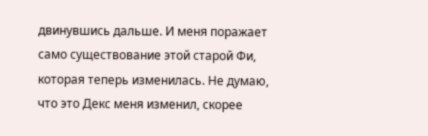двинувшись дальше. И меня поражает само существование этой старой Фи, которая теперь изменилась. Не думаю, что это Декс меня изменил, скорее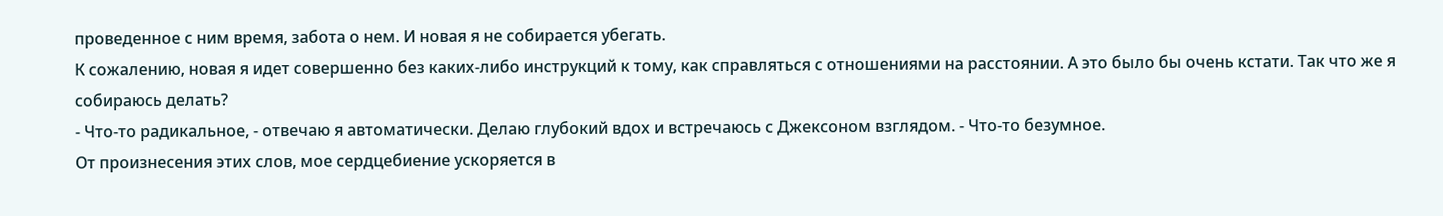проведенное с ним время, забота о нем. И новая я не собирается убегать.
К сожалению, новая я идет совершенно без каких-либо инструкций к тому, как справляться с отношениями на расстоянии. А это было бы очень кстати. Так что же я собираюсь делать?
- Что-то радикальное, - отвечаю я автоматически. Делаю глубокий вдох и встречаюсь с Джексоном взглядом. - Что-то безумное.
От произнесения этих слов, мое сердцебиение ускоряется в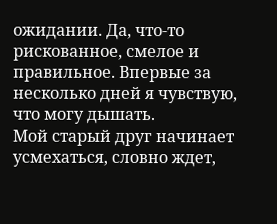ожидании. Да, что-то рискованное, смелое и правильное. Впервые за несколько дней я чувствую, что могу дышать.
Мой старый друг начинает усмехаться, словно ждет,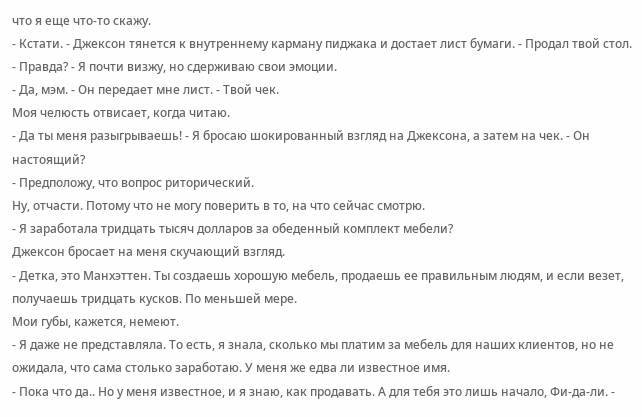что я еще что-то скажу.
- Кстати. - Джексон тянется к внутреннему карману пиджака и достает лист бумаги. - Продал твой стол.
- Правда? - Я почти визжу, но сдерживаю свои эмоции.
- Да, мэм. - Он передает мне лист. - Твой чек.
Моя челюсть отвисает, когда читаю.
- Да ты меня разыгрываешь! - Я бросаю шокированный взгляд на Джексона, а затем на чек. - Он настоящий?
- Предположу, что вопрос риторический.
Ну, отчасти. Потому что не могу поверить в то, на что сейчас смотрю.
- Я заработала тридцать тысяч долларов за обеденный комплект мебели?
Джексон бросает на меня скучающий взгляд.
- Детка, это Манхэттен. Ты создаешь хорошую мебель, продаешь ее правильным людям, и если везет, получаешь тридцать кусков. По меньшей мере.
Мои губы, кажется, немеют.
- Я даже не представляла. То есть, я знала, сколько мы платим за мебель для наших клиентов, но не ожидала, что сама столько заработаю. У меня же едва ли известное имя.
- Пока что да.. Но у меня известное, и я знаю, как продавать. А для тебя это лишь начало, Фи-да-ли. -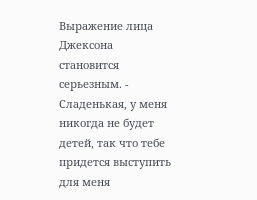Выражение лица Джексона становится серьезным. - Сладенькая, у меня никогда не будет детей, так что тебе придется выступить для меня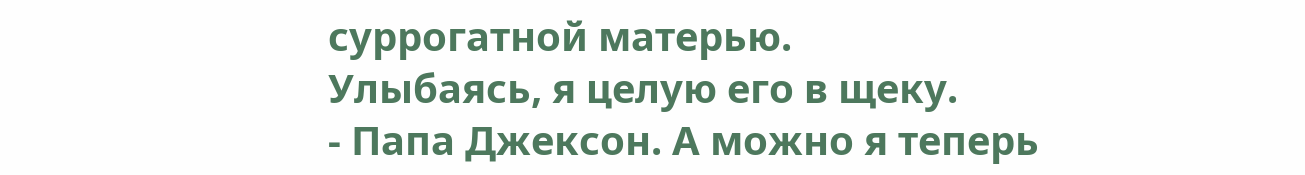суррогатной матерью.
Улыбаясь, я целую его в щеку.
- Папа Джексон. А можно я теперь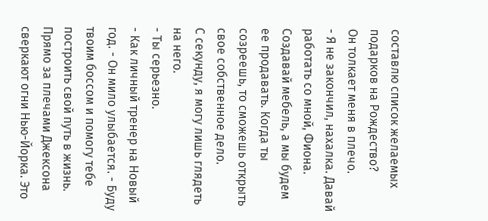составлю список желаемых подарков на Рождество?
Он толкает меня в плечо.
- Я не закончил, нахалка. Давай работать со мной, Фиона. Создавай мебель, а мы будем ее продавать. Когда ты созреешь, то сможешь открыть свое собственное дело.
С секунду, я могу лишь глядеть на него.
- Ты серьезно.
- Как личный тренер на Новый год. - Он мило улыбается. - Буду твоим боссом и помогу тебе построить свой путь в жизнь.
Прямо за плечами Джексона сверкают огни Нью-Йорка. Это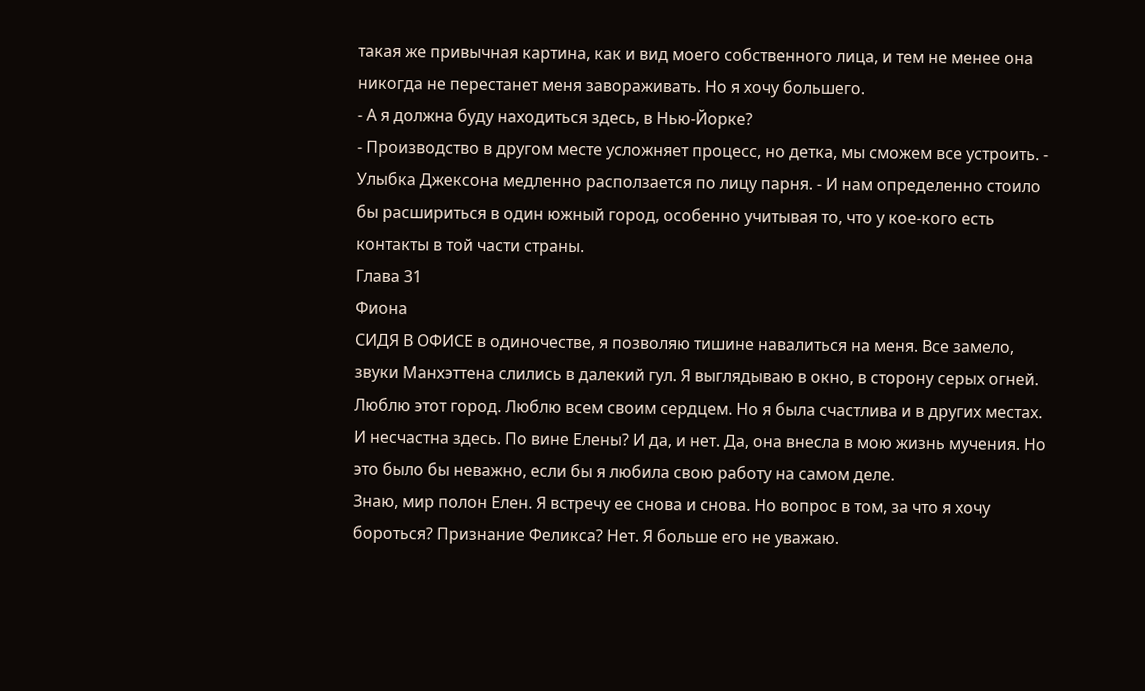такая же привычная картина, как и вид моего собственного лица, и тем не менее она никогда не перестанет меня завораживать. Но я хочу большего.
- А я должна буду находиться здесь, в Нью-Йорке?
- Производство в другом месте усложняет процесс, но детка, мы сможем все устроить. - Улыбка Джексона медленно расползается по лицу парня. - И нам определенно стоило бы расшириться в один южный город, особенно учитывая то, что у кое-кого есть контакты в той части страны.
Глава 31
Фиона
СИДЯ В ОФИСЕ в одиночестве, я позволяю тишине навалиться на меня. Все замело, звуки Манхэттена слились в далекий гул. Я выглядываю в окно, в сторону серых огней. Люблю этот город. Люблю всем своим сердцем. Но я была счастлива и в других местах.
И несчастна здесь. По вине Елены? И да, и нет. Да, она внесла в мою жизнь мучения. Но это было бы неважно, если бы я любила свою работу на самом деле.
Знаю, мир полон Елен. Я встречу ее снова и снова. Но вопрос в том, за что я хочу бороться? Признание Феликса? Нет. Я больше его не уважаю.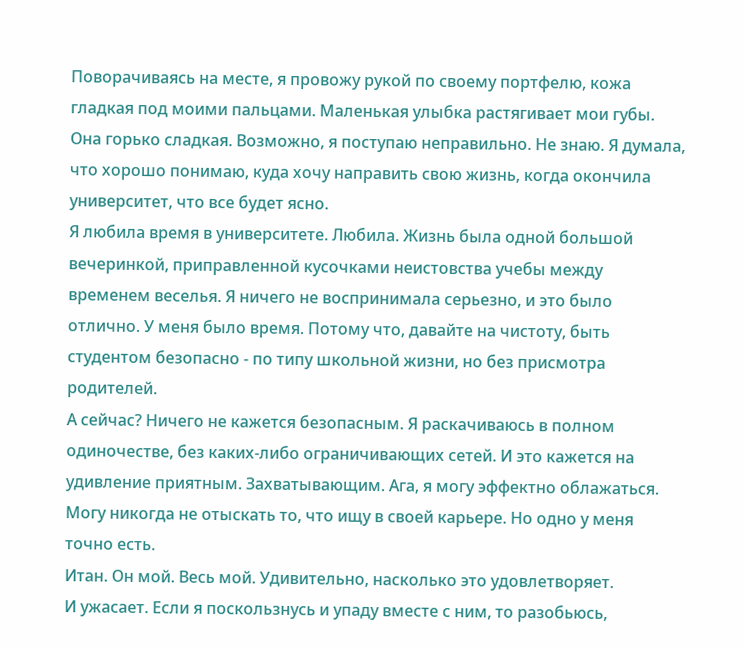Поворачиваясь на месте, я провожу рукой по своему портфелю, кожа гладкая под моими пальцами. Маленькая улыбка растягивает мои губы. Она горько сладкая. Возможно, я поступаю неправильно. Не знаю. Я думала, что хорошо понимаю, куда хочу направить свою жизнь, когда окончила университет, что все будет ясно.
Я любила время в университете. Любила. Жизнь была одной большой вечеринкой, приправленной кусочками неистовства учебы между временем веселья. Я ничего не воспринимала серьезно, и это было отлично. У меня было время. Потому что, давайте на чистоту, быть студентом безопасно - по типу школьной жизни, но без присмотра родителей.
А сейчас? Ничего не кажется безопасным. Я раскачиваюсь в полном одиночестве, без каких-либо ограничивающих сетей. И это кажется на удивление приятным. Захватывающим. Ага, я могу эффектно облажаться. Могу никогда не отыскать то, что ищу в своей карьере. Но одно у меня точно есть.
Итан. Он мой. Весь мой. Удивительно, насколько это удовлетворяет.
И ужасает. Если я поскользнусь и упаду вместе с ним, то разобьюсь,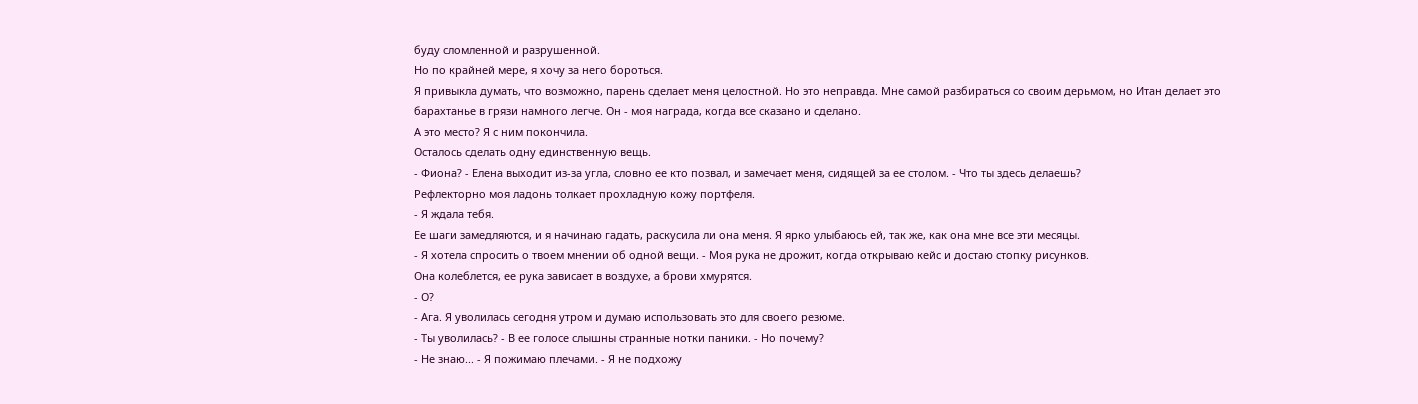буду сломленной и разрушенной.
Но по крайней мере, я хочу за него бороться.
Я привыкла думать, что возможно, парень сделает меня целостной. Но это неправда. Мне самой разбираться со своим дерьмом, но Итан делает это барахтанье в грязи намного легче. Он - моя награда, когда все сказано и сделано.
А это место? Я с ним покончила.
Осталось сделать одну единственную вещь.
- Фиона? - Елена выходит из-за угла, словно ее кто позвал, и замечает меня, сидящей за ее столом. - Что ты здесь делаешь?
Рефлекторно моя ладонь толкает прохладную кожу портфеля.
- Я ждала тебя.
Ее шаги замедляются, и я начинаю гадать, раскусила ли она меня. Я ярко улыбаюсь ей, так же, как она мне все эти месяцы.
- Я хотела спросить о твоем мнении об одной вещи. - Моя рука не дрожит, когда открываю кейс и достаю стопку рисунков.
Она колеблется, ее рука зависает в воздухе, а брови хмурятся.
- О?
- Ага. Я уволилась сегодня утром и думаю использовать это для своего резюме.
- Ты уволилась? - В ее голосе слышны странные нотки паники. - Но почему?
- Не знаю... - Я пожимаю плечами. - Я не подхожу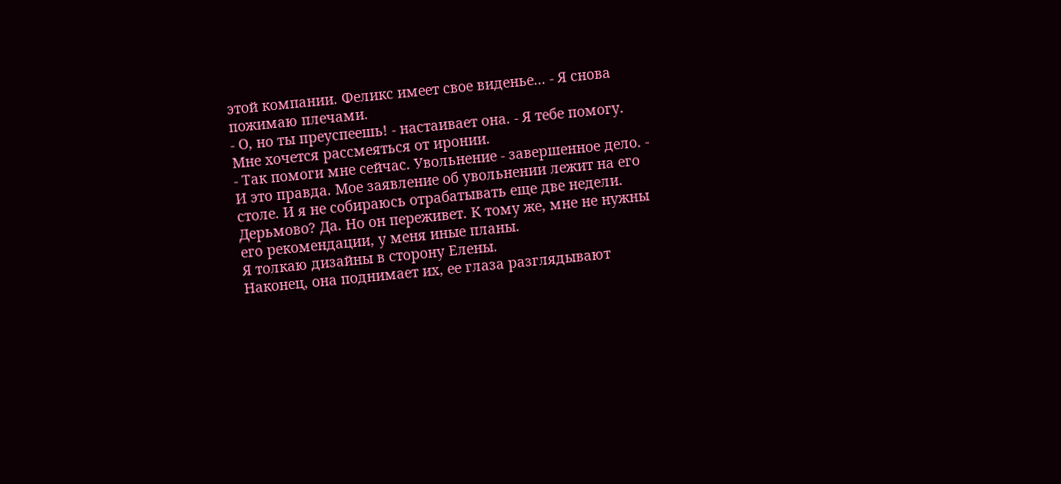этой компании. Феликс имеет свое виденье... - Я снова пожимаю плечами.
- О, но ты преуспеешь! - настаивает она. - Я тебе помогу.
Мне хочется рассмеяться от иронии.
- Так помоги мне сейчас. Увольнение - завершенное дело. - И это правда. Мое заявление об увольнении лежит на его столе. И я не собираюсь отрабатывать еще две недели. Дерьмово? Да. Но он переживет. К тому же, мне не нужны его рекомендации, у меня иные планы.
Я толкаю дизайны в сторону Елены.
Наконец, она поднимает их, ее глаза разглядывают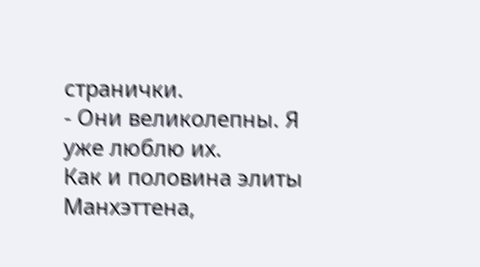странички.
- Они великолепны. Я уже люблю их.
Как и половина элиты Манхэттена,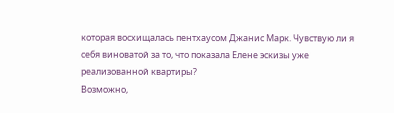которая восхищалась пентхаусом Джанис Марк. Чувствую ли я себя виноватой за то, что показала Елене эскизы уже реализованной квартиры?
Возможно,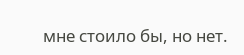мне стоило бы, но нет.